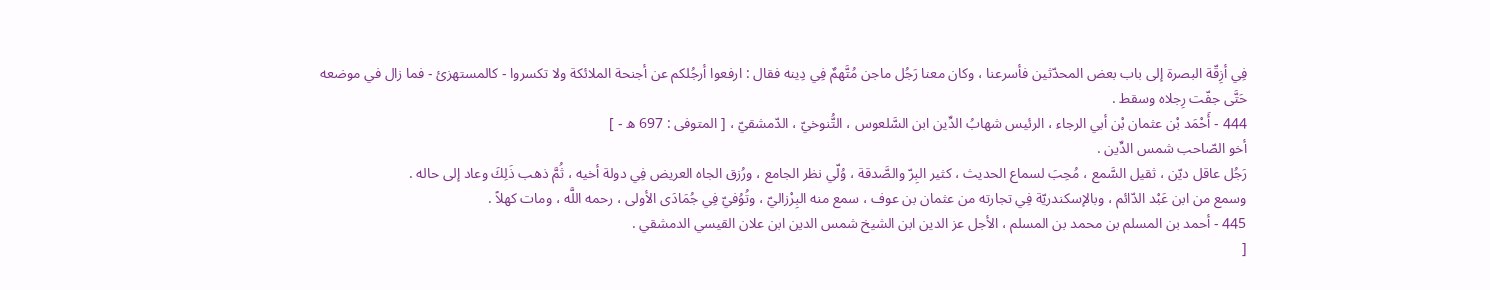فِي أزِقّة البصرة إلى باب بعض المحدّثين فأسرعنا ، وكان معنا رَجُل ماجن مُتَّهمٌ فِي دِينه فقال : ارفعوا أرجُلكم عن أجنحة الملائكة ولا تكسروا - كالمستهزئ - فما زال في موضعه حَتَّى جفّت رِجلاه وسقط .
444 - أَحْمَد بْن عثمان بْن أبي الرجاء ، الرئيس شهابُ الدِّين ابن السَّلعوس ، التُّنوخيّ ، الدّمشقيّ ، [ المتوفى : 697 ه - ]
أخو الصّاحب شمس الدِّين .
رَجُل عاقل ديّن ، ثقيل السَّمع ، مُحِبَ لسماع الحديث ، كثير البِرّ والصَّدقة ، وُلّي نظر الجامع ، ورُزق الجاه العريض فِي دولة أخيه ، ثُمَّ ذهب ذَلِكَ وعاد إلى حاله .
وسمع من ابن عَبْد الدّائم ، وبالإسكندريّة فِي تجارته من عثمان بن عوف ، سمع منه البِرْزاليّ ، وتُوُفيّ فِي جُمَادَى الأولى ، رحمه اللَّه ، ومات كهلاً .
445 - أحمد بن المسلم بن محمد بن المسلم ، الأجل عز الدين ابن الشيخ شمس الدين ابن علان القيسي الدمشقي .
[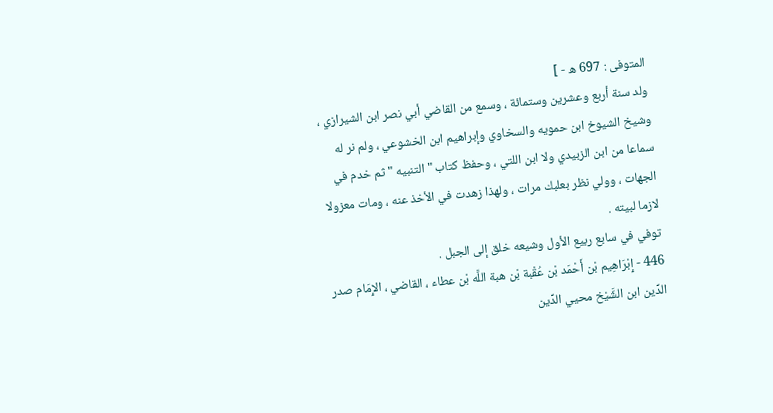المتوفى : 697 ه - ]
ولد سنة أربع وعشرين وستمائة ، وسمع من القاضي أبي نصر ابن الشيرازي ، وشيخ الشيوخ ابن حمويه والسخاوي وإبراهيم ابن الخشوعي ، ولم نر له سماعا من ابن الزبيدي ولا ابن اللتي ، وحفظ كتاب " التنبيه " ثم خدم في الجهات ، وولي نظر بعلبك مرات ، ولهذا زهدت في الأخذ عنه ، ومات معزولا لازما لبيته .
توفي في سابع ربيع الأول وشيعه خلق إلى الجبل .
446 - إِبْرَاهِيم بْن أَحْمَد بْن عُقْبة بْن هبة اللَّه بْن عطاء ، القاضي ، الإِمَام صدر الدِّين ابن الشَّيْخ محيي الدِّين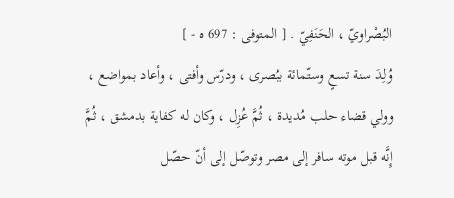البُصْراويّ ، الحَنَفِيّ . [ المتوفى : 697 ه - ]
وُلِدَ سنة تسعٍ وستّمائة ببُصرى ، ودرّس وأفتى ، وأعاد بمواضع ، وولي قضاء حلب مُديدة ، ثُمَّ عُزِل ، وكان له كفاية بدمشق ، ثُمَّ إِنَّه قبل موته سافر إلى مصر وتوصّل إلى أنّ حصّل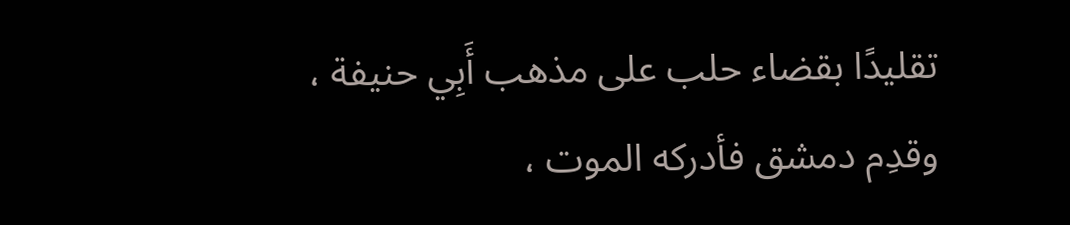تقليدًا بقضاء حلب على مذهب أَبِي حنيفة ، وقدِم دمشق فأدركه الموت ،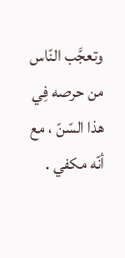وتعجَّب النّاس من حرصه فِي هذا السّنّ ، مع أنّه مكفي .